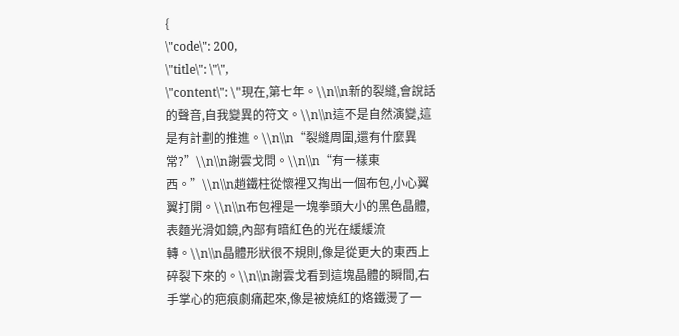{
\"code\": 200,
\"title\": \"\",
\"content\": \"現在,第七年。\\n\\n新的裂縫,會說話的聲音,自我變異的符文。\\n\\n這不是自然演變,這是有計劃的推進。\\n\\n“裂縫周圍,還有什麼異常?”\\n\\n謝雲戈問。\\n\\n“有一樣東西。”\\n\\n趙鐵柱從懷裡又掏出一個布包,小心翼翼打開。\\n\\n布包裡是一塊拳頭大小的黑色晶體,表麵光滑如鏡,內部有暗紅色的光在緩緩流轉。\\n\\n晶體形狀很不規則,像是從更大的東西上碎裂下來的。\\n\\n謝雲戈看到這塊晶體的瞬間,右手掌心的疤痕劇痛起來,像是被燒紅的烙鐵燙了一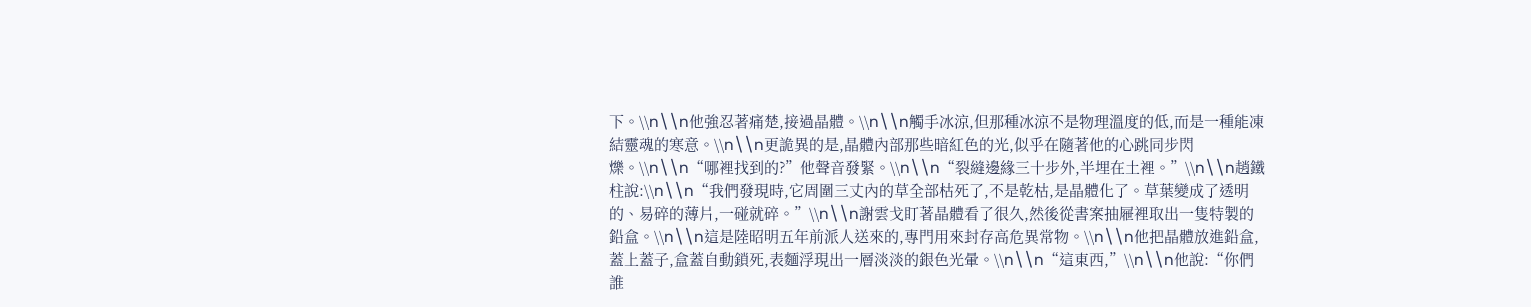下。\\n\\n他強忍著痛楚,接過晶體。\\n\\n觸手冰涼,但那種冰涼不是物理溫度的低,而是一種能凍結靈魂的寒意。\\n\\n更詭異的是,晶體內部那些暗紅色的光,似乎在隨著他的心跳同步閃爍。\\n\\n“哪裡找到的?”他聲音發緊。\\n\\n“裂縫邊緣三十步外,半埋在土裡。”\\n\\n趙鐵柱說:\\n\\n“我們發現時,它周圍三丈內的草全部枯死了,不是乾枯,是晶體化了。草葉變成了透明的、易碎的薄片,一碰就碎。”\\n\\n謝雲戈盯著晶體看了很久,然後從書案抽屜裡取出一隻特製的鉛盒。\\n\\n這是陸昭明五年前派人送來的,專門用來封存高危異常物。\\n\\n他把晶體放進鉛盒,蓋上蓋子,盒蓋自動鎖死,表麵浮現出一層淡淡的銀色光暈。\\n\\n“這東西,”\\n\\n他說:“你們誰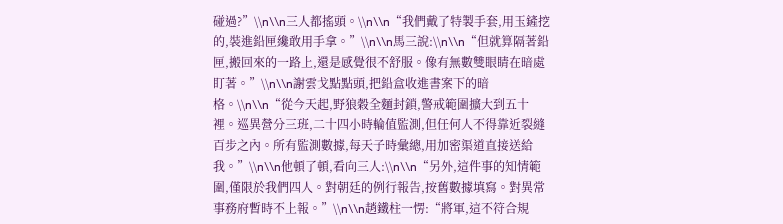碰過?”\\n\\n三人都搖頭。\\n\\n“我們戴了特製手套,用玉鏟挖的,裝進鉛匣纔敢用手拿。”\\n\\n馬三說:\\n\\n“但就算隔著鉛匣,搬回來的一路上,還是感覺很不舒服。像有無數雙眼睛在暗處盯著。”\\n\\n謝雲戈點點頭,把鉛盒收進書案下的暗格。\\n\\n“從今天起,野狼穀全麵封鎖,警戒範圍擴大到五十裡。巡異營分三班,二十四小時輪值監測,但任何人不得靠近裂縫百步之內。所有監測數據,每天子時彙總,用加密渠道直接送給我。”\\n\\n他頓了頓,看向三人:\\n\\n“另外,這件事的知情範圍,僅限於我們四人。對朝廷的例行報告,按舊數據填寫。對異常事務府暫時不上報。”\\n\\n趙鐵柱一愣:“將軍,這不符合規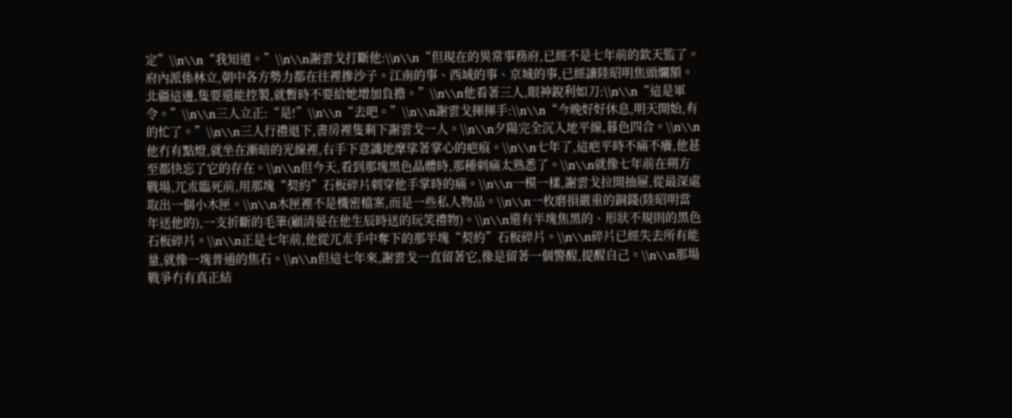定”\\n\\n“我知道。”\\n\\n謝雲戈打斷他:\\n\\n“但現在的異常事務府,已經不是七年前的欽天監了。府內派係林立,朝中各方勢力都在往裡摻沙子。江南的事、西域的事、京城的事,已經讓陸昭明焦頭爛額。北疆這邊,隻要還能控製,就暫時不要給她增加負擔。”\\n\\n他看著三人,眼神銳利如刀:\\n\\n“這是軍令。”\\n\\n三人立正:“是!”\\n\\n“去吧。”\\n\\n謝雲戈揮揮手:\\n\\n“今晚好好休息,明天開始,有的忙了。”\\n\\n三人行禮退下,書房裡隻剩下謝雲戈一人。\\n\\n夕陽完全沉入地平線,暮色四合。\\n\\n他冇有點燈,就坐在漸暗的光線裡,右手下意識地摩挲著掌心的疤痕。\\n\\n七年了,這疤平時不痛不癢,他甚至都快忘了它的存在。\\n\\n但今天,看到那塊黑色晶體時,那種刺痛太熟悉了。\\n\\n就像七年前在朔方戰場,兀朮臨死前,用那塊“契約”石板碎片刺穿他手掌時的痛。\\n\\n一模一樣,謝雲戈拉開抽屜,從最深處取出一個小木匣。\\n\\n木匣裡不是機密檔案,而是一些私人物品。\\n\\n一枚磨損嚴重的銅錢(陸昭明當年送他的),一支折斷的毛筆(顧清晏在他生辰時送的玩笑禮物)。\\n\\n還有半塊焦黑的、形狀不規則的黑色石板碎片。\\n\\n正是七年前,他從兀朮手中奪下的那半塊“契約”石板碎片。\\n\\n碎片已經失去所有能量,就像一塊普通的焦石。\\n\\n但這七年來,謝雲戈一直留著它,像是留著一個警醒,提醒自己。\\n\\n那場戰爭冇有真正結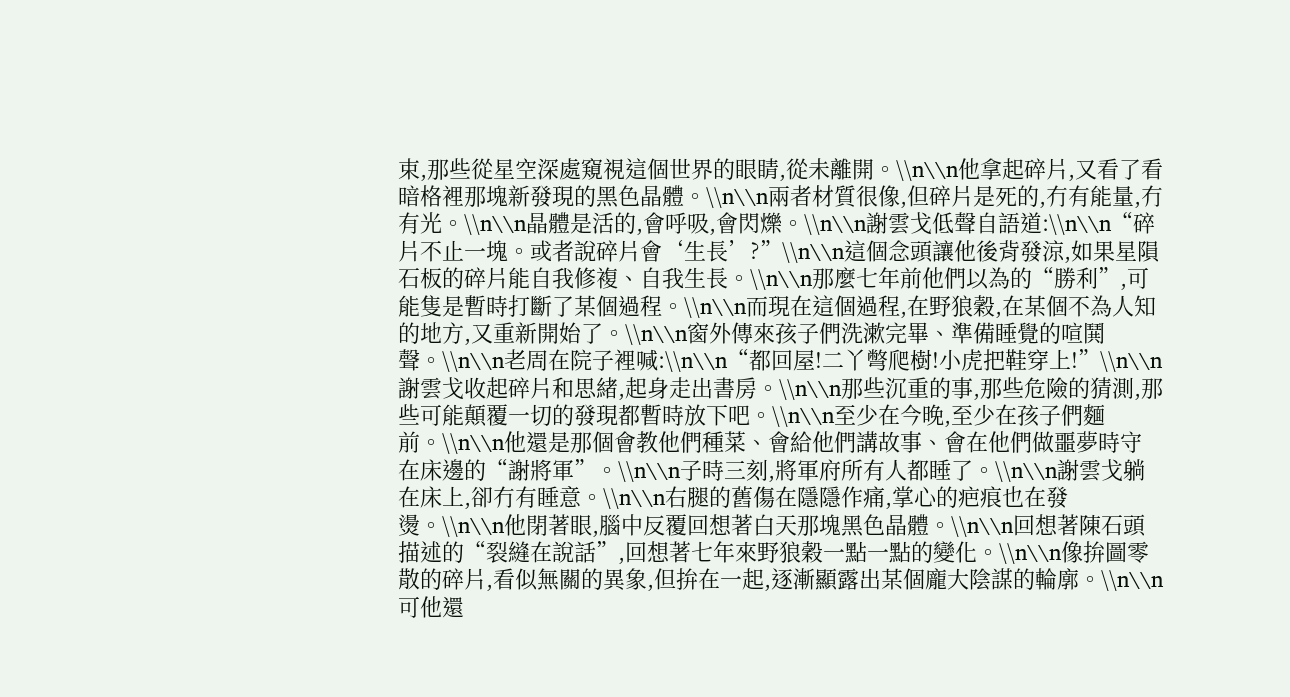束,那些從星空深處窺視這個世界的眼睛,從未離開。\\n\\n他拿起碎片,又看了看暗格裡那塊新發現的黑色晶體。\\n\\n兩者材質很像,但碎片是死的,冇有能量,冇有光。\\n\\n晶體是活的,會呼吸,會閃爍。\\n\\n謝雲戈低聲自語道:\\n\\n“碎片不止一塊。或者說碎片會‘生長’?”\\n\\n這個念頭讓他後背發涼,如果星隕石板的碎片能自我修複、自我生長。\\n\\n那麼七年前他們以為的“勝利”,可能隻是暫時打斷了某個過程。\\n\\n而現在這個過程,在野狼穀,在某個不為人知的地方,又重新開始了。\\n\\n窗外傳來孩子們洗漱完畢、準備睡覺的喧鬨聲。\\n\\n老周在院子裡喊:\\n\\n“都回屋!二丫彆爬樹!小虎把鞋穿上!”\\n\\n謝雲戈收起碎片和思緒,起身走出書房。\\n\\n那些沉重的事,那些危險的猜測,那些可能顛覆一切的發現都暫時放下吧。\\n\\n至少在今晚,至少在孩子們麵前。\\n\\n他還是那個會教他們種菜、會給他們講故事、會在他們做噩夢時守在床邊的“謝將軍”。\\n\\n子時三刻,將軍府所有人都睡了。\\n\\n謝雲戈躺在床上,卻冇有睡意。\\n\\n右腿的舊傷在隱隱作痛,掌心的疤痕也在發燙。\\n\\n他閉著眼,腦中反覆回想著白天那塊黑色晶體。\\n\\n回想著陳石頭描述的“裂縫在說話”,回想著七年來野狼穀一點一點的變化。\\n\\n像拚圖零散的碎片,看似無關的異象,但拚在一起,逐漸顯露出某個龐大陰謀的輪廓。\\n\\n可他還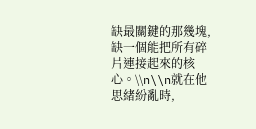缺最關鍵的那幾塊,缺一個能把所有碎片連接起來的核心。\\n\\n就在他思緒紛亂時,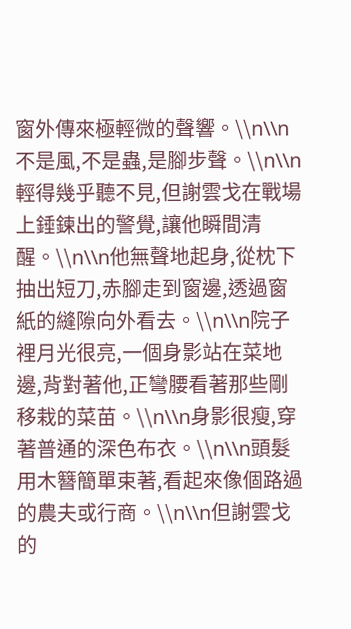窗外傳來極輕微的聲響。\\n\\n不是風,不是蟲,是腳步聲。\\n\\n輕得幾乎聽不見,但謝雲戈在戰場上錘鍊出的警覺,讓他瞬間清醒。\\n\\n他無聲地起身,從枕下抽出短刀,赤腳走到窗邊,透過窗紙的縫隙向外看去。\\n\\n院子裡月光很亮,一個身影站在菜地邊,背對著他,正彎腰看著那些剛移栽的菜苗。\\n\\n身影很瘦,穿著普通的深色布衣。\\n\\n頭髮用木簪簡單束著,看起來像個路過的農夫或行商。\\n\\n但謝雲戈的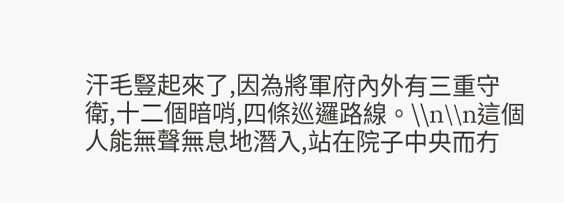汗毛豎起來了,因為將軍府內外有三重守衛,十二個暗哨,四條巡邏路線。\\n\\n這個人能無聲無息地潛入,站在院子中央而冇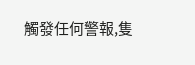觸發任何警報,隻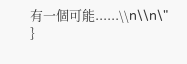有一個可能......\\n\\n\"
}